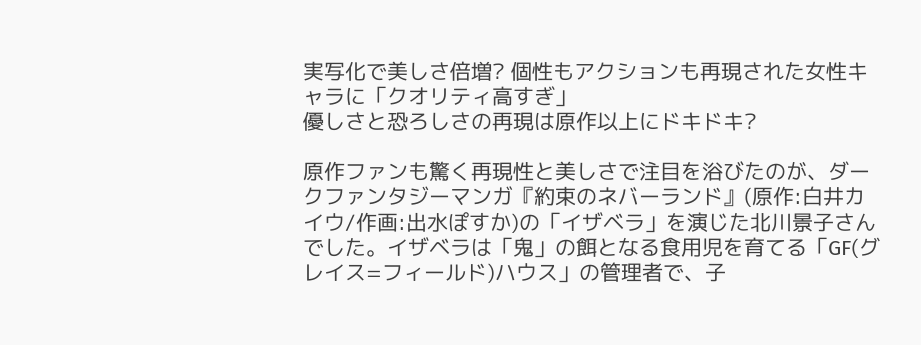実写化で美しさ倍増? 個性もアクションも再現された女性キャラに「クオリティ高すぎ」
優しさと恐ろしさの再現は原作以上にドキドキ?

原作ファンも驚く再現性と美しさで注目を浴びたのが、ダークファンタジーマンガ『約束のネバーランド』(原作:白井カイウ/作画:出水ぽすか)の「イザベラ」を演じた北川景子さんでした。イザベラは「鬼」の餌となる食用児を育てる「GF(グレイス=フィールド)ハウス」の管理者で、子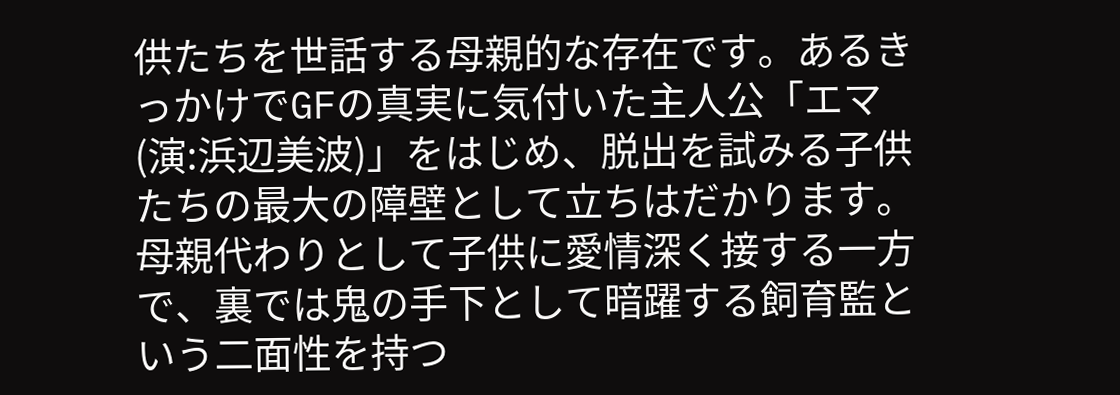供たちを世話する母親的な存在です。あるきっかけでGFの真実に気付いた主人公「エマ(演:浜辺美波)」をはじめ、脱出を試みる子供たちの最大の障壁として立ちはだかります。
母親代わりとして子供に愛情深く接する一方で、裏では鬼の手下として暗躍する飼育監という二面性を持つ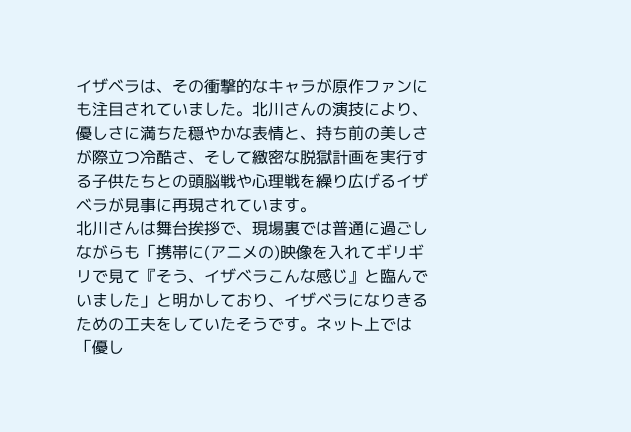イザベラは、その衝撃的なキャラが原作ファンにも注目されていました。北川さんの演技により、優しさに満ちた穏やかな表情と、持ち前の美しさが際立つ冷酷さ、そして緻密な脱獄計画を実行する子供たちとの頭脳戦や心理戦を繰り広げるイザベラが見事に再現されています。
北川さんは舞台挨拶で、現場裏では普通に過ごしながらも「携帯に(アニメの)映像を入れてギリギリで見て『そう、イザベラこんな感じ』と臨んでいました」と明かしており、イザベラになりきるための工夫をしていたそうです。ネット上では「優し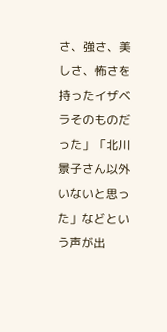さ、強さ、美しさ、怖さを持ったイザベラそのものだった」「北川景子さん以外いないと思った」などという声が出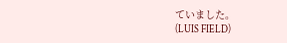ていました。
(LUIS FIELD)